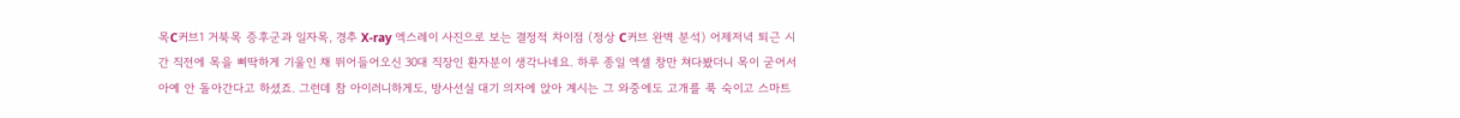목C커브1 거북목 증후군과 일자목, 경추 X-ray 엑스레이 사진으로 보는 결정적 차이점 (정상 C커브 완벽 분석) 어제저녁 퇴근 시간 직전에 목을 삐딱하게 기울인 채 뛰어들어오신 30대 직장인 환자분이 생각나네요. 하루 종일 엑셀 창만 쳐다봤더니 목이 굳어서 아예 안 돌아간다고 하셨죠. 그런데 참 아이러니하게도, 방사선실 대기 의자에 앉아 계시는 그 와중에도 고개를 푹 숙이고 스마트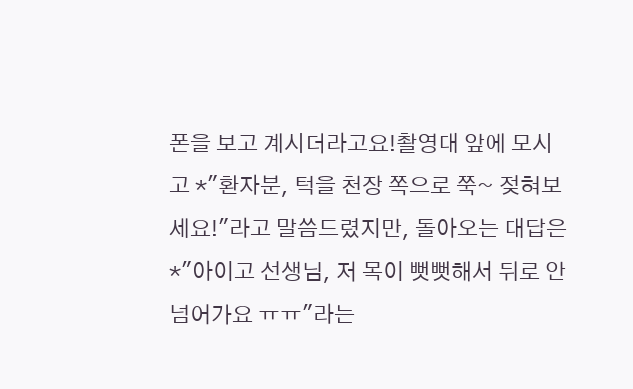폰을 보고 계시더라고요!촬영대 앞에 모시고 *"환자분, 턱을 천장 쪽으로 쭉~ 젖혀보세요!"라고 말씀드렸지만, 돌아오는 대답은 *"아이고 선생님, 저 목이 뻣뻣해서 뒤로 안 넘어가요 ㅠㅠ"라는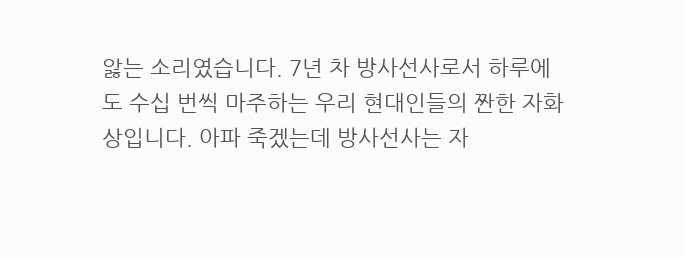앓는 소리였습니다. 7년 차 방사선사로서 하루에도 수십 번씩 마주하는 우리 현대인들의 짠한 자화상입니다. 아파 죽겠는데 방사선사는 자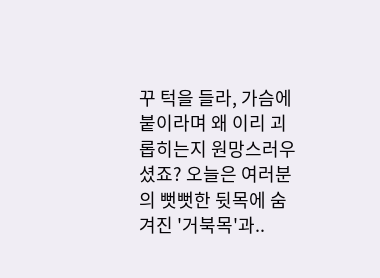꾸 턱을 들라, 가슴에 붙이라며 왜 이리 괴롭히는지 원망스러우셨죠? 오늘은 여러분의 뻣뻣한 뒷목에 숨겨진 '거북목'과..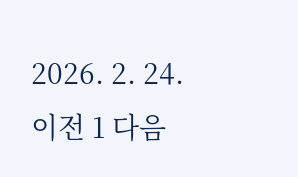2026. 2. 24. 이전 1 다음